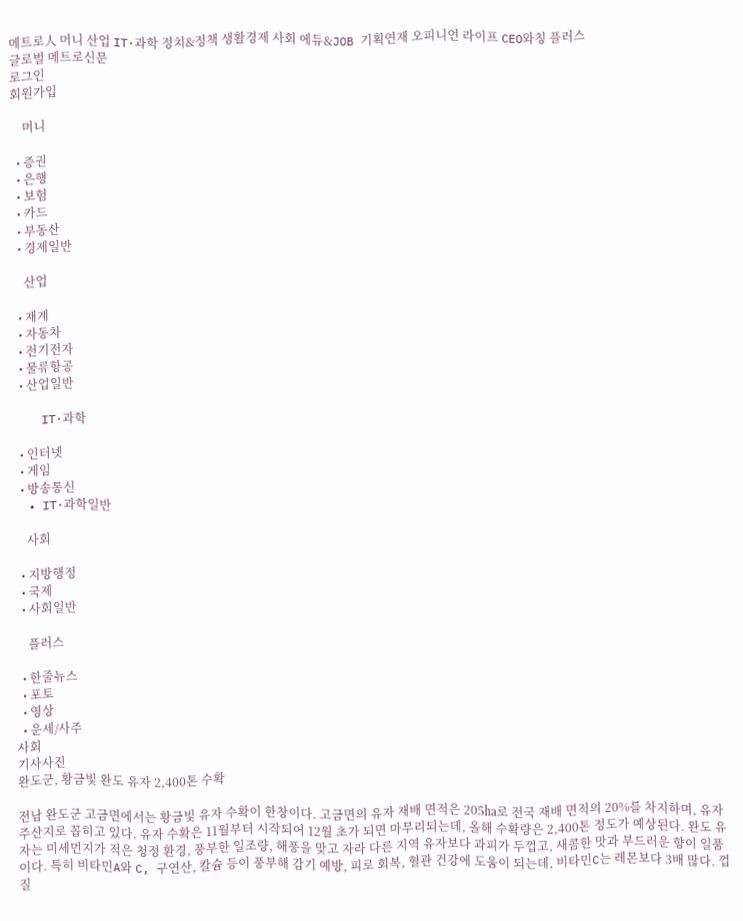메트로人 머니 산업 IT·과학 정치&정책 생활경제 사회 에듀&JOB 기획연재 오피니언 라이프 CEO와칭 플러스
글로벌 메트로신문
로그인
회원가입

    머니

  • 증권
  • 은행
  • 보험
  • 카드
  • 부동산
  • 경제일반

    산업

  • 재계
  • 자동차
  • 전기전자
  • 물류항공
  • 산업일반

    IT·과학

  • 인터넷
  • 게임
  • 방송통신
  • IT·과학일반

    사회

  • 지방행정
  • 국제
  • 사회일반

    플러스

  • 한줄뉴스
  • 포토
  • 영상
  • 운세/사주
사회
기사사진
완도군, 황금빛 완도 유자 2,400톤 수확

전남 완도군 고금면에서는 황금빛 유자 수확이 한창이다. 고금면의 유자 재배 면적은 205㏊로 전국 재배 면적의 20%를 차지하며, 유자 주산지로 꼽히고 있다. 유자 수확은 11월부터 시작되어 12월 초가 되면 마무리되는데, 올해 수확량은 2,400톤 정도가 예상된다. 완도 유자는 미세먼지가 적은 청정 환경, 풍부한 일조량, 해풍을 맞고 자라 다른 지역 유자보다 과피가 두껍고, 새콤한 맛과 부드러운 향이 일품이다. 특히 비타민A와 C, 구연산, 칼슘 등이 풍부해 감기 예방, 피로 회복, 혈관 건강에 도움이 되는데, 비타민C는 레몬보다 3배 많다. 껍질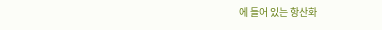에 들어 있는 항산화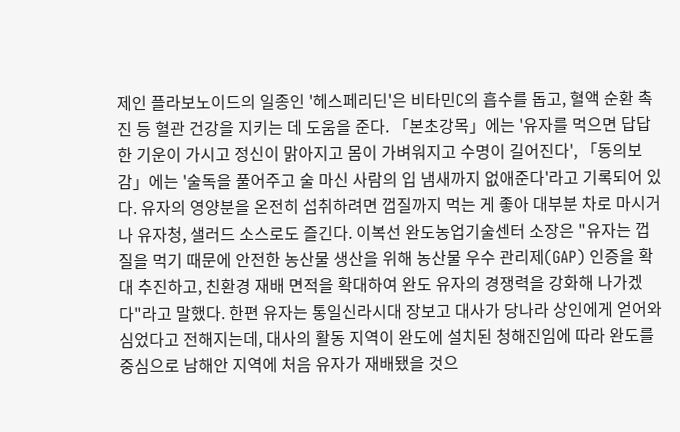제인 플라보노이드의 일종인 '헤스페리딘'은 비타민C의 흡수를 돕고, 혈액 순환 촉진 등 혈관 건강을 지키는 데 도움을 준다. 「본초강목」에는 '유자를 먹으면 답답한 기운이 가시고 정신이 맑아지고 몸이 가벼워지고 수명이 길어진다', 「동의보감」에는 '술독을 풀어주고 술 마신 사람의 입 냄새까지 없애준다'라고 기록되어 있다. 유자의 영양분을 온전히 섭취하려면 껍질까지 먹는 게 좋아 대부분 차로 마시거나 유자청, 샐러드 소스로도 즐긴다. 이복선 완도농업기술센터 소장은 "유자는 껍질을 먹기 때문에 안전한 농산물 생산을 위해 농산물 우수 관리제(GAP) 인증을 확대 추진하고, 친환경 재배 면적을 확대하여 완도 유자의 경쟁력을 강화해 나가겠다"라고 말했다. 한편 유자는 통일신라시대 장보고 대사가 당나라 상인에게 얻어와 심었다고 전해지는데, 대사의 활동 지역이 완도에 설치된 청해진임에 따라 완도를 중심으로 남해안 지역에 처음 유자가 재배됐을 것으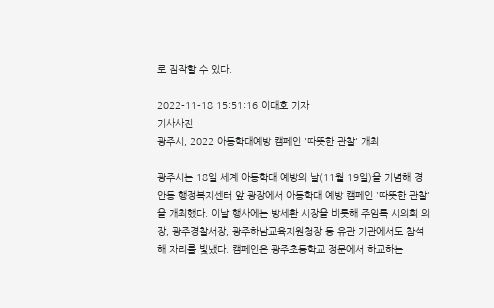로 짐작할 수 있다.

2022-11-18 15:51:16 이대호 기자
기사사진
광주시, 2022 아동학대예방 캠페인 '따뜻한 관찰' 개최

광주시는 18일 세계 아동학대 예방의 날(11월 19일)을 기념해 경안동 행정복지센터 앞 광장에서 아동학대 예방 캠페인 '따뜻한 관찰'을 개최했다. 이날 행사에는 방세환 시장을 비롯해 주임록 시의회 의장, 광주경찰서장, 광주하남교육지원청장 등 유관 기관에서도 참석해 자리를 빛냈다. 캠페인은 광주초등학교 정문에서 하교하는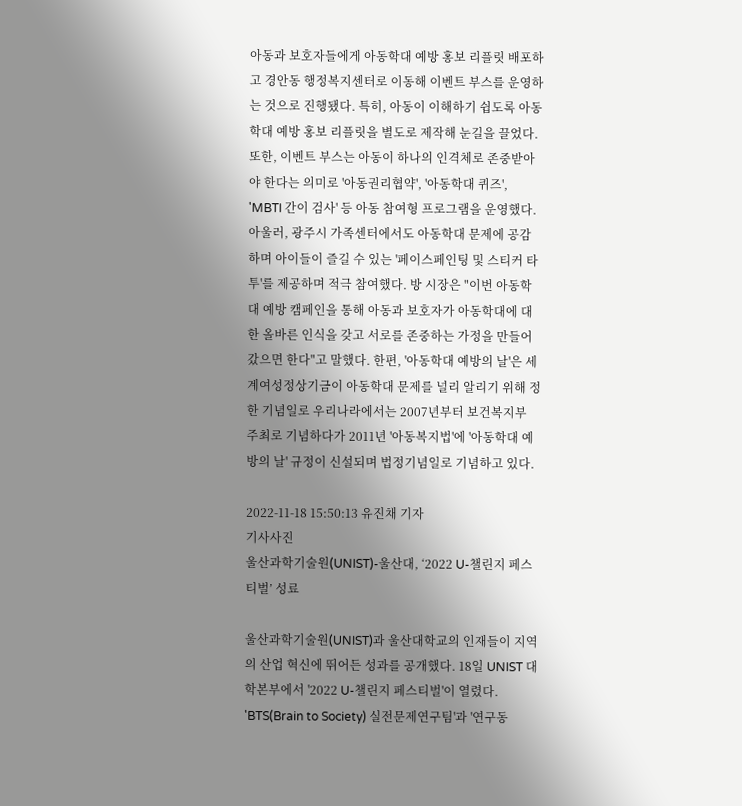아동과 보호자들에게 아동학대 예방 홍보 리플릿 배포하고 경안동 행정복지센터로 이동해 이벤트 부스를 운영하는 것으로 진행됐다. 특히, 아동이 이해하기 쉽도록 아동학대 예방 홍보 리플릿을 별도로 제작해 눈길을 끌었다. 또한, 이벤트 부스는 아동이 하나의 인격체로 존중받아야 한다는 의미로 '아동권리협약', '아동학대 퀴즈', 'MBTI 간이 검사' 등 아동 참여형 프로그램을 운영했다. 아울러, 광주시 가족센터에서도 아동학대 문제에 공감하며 아이들이 즐길 수 있는 '페이스페인팅 및 스티커 타투'를 제공하며 적극 참여했다. 방 시장은 "이번 아동학대 예방 캠페인을 통해 아동과 보호자가 아동학대에 대한 올바른 인식을 갖고 서로를 존중하는 가정을 만들어 갔으면 한다"고 말했다. 한편, '아동학대 예방의 날'은 세계여성정상기금이 아동학대 문제를 널리 알리기 위해 정한 기념일로 우리나라에서는 2007년부터 보건복지부 주최로 기념하다가 2011년 '아동복지법'에 '아동학대 예방의 날' 규정이 신설되며 법정기념일로 기념하고 있다.

2022-11-18 15:50:13 유진채 기자
기사사진
울산과학기술원(UNIST)-울산대, ‘2022 U-챌린지 페스티벌’ 성료

울산과학기술원(UNIST)과 울산대학교의 인재들이 지역의 산업 혁신에 뛰어든 성과를 공개했다. 18일 UNIST 대학본부에서 '2022 U-챌린지 페스티벌'이 열렸다. 'BTS(Brain to Society) 실전문제연구팀'과 '연구동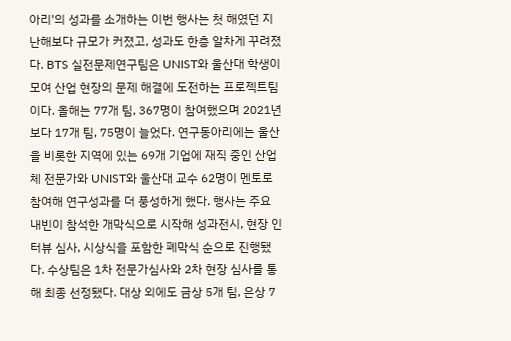아리'의 성과를 소개하는 이번 행사는 첫 해였던 지난해보다 규모가 커졌고, 성과도 한층 알차게 꾸려졌다. BTS 실전문제연구팀은 UNIST와 울산대 학생이 모여 산업 현장의 문제 해결에 도전하는 프로젝트팀이다. 올해는 77개 팀, 367명이 참여했으며 2021년보다 17개 팀, 75명이 늘었다. 연구동아리에는 울산을 비롯한 지역에 있는 69개 기업에 재직 중인 산업체 전문가와 UNIST와 울산대 교수 62명이 멘토로 참여해 연구성과를 더 풍성하게 했다. 행사는 주요 내빈이 참석한 개막식으로 시작해 성과전시, 현장 인터뷰 심사, 시상식을 포함한 폐막식 순으로 진행됐다. 수상팀은 1차 전문가심사와 2차 현장 심사를 통해 최종 선정됐다. 대상 외에도 금상 5개 팀, 은상 7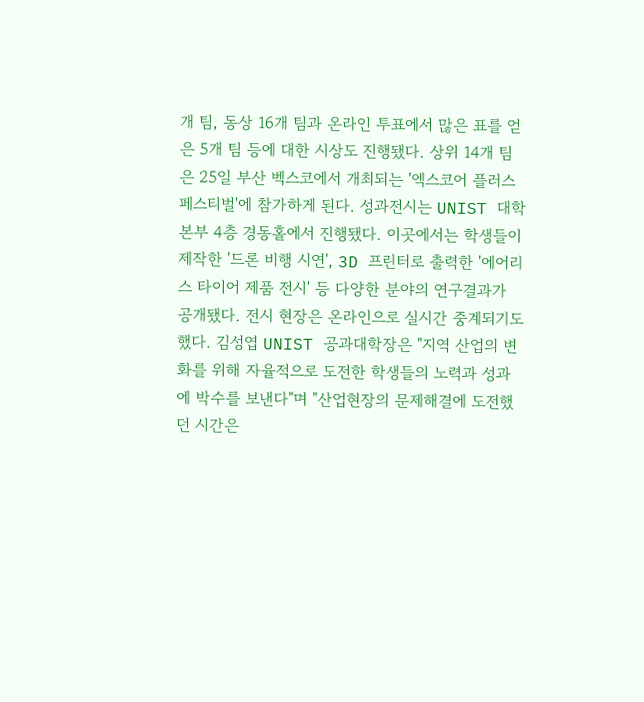개 팀, 동상 16개 팀과 온라인 투표에서 많은 표를 얻은 5개 팀 등에 대한 시상도 진행됐다. 상위 14개 팀은 25일 부산 벡스코에서 개최되는 '엑스코어 플러스 페스티벌'에 참가하게 된다. 성과전시는 UNIST 대학본부 4층 경동홀에서 진행됐다. 이곳에서는 학생들이 제작한 '드론 비행 시연', 3D 프린터로 출력한 '에어리스 타이어 제품 전시' 등 다양한 분야의 연구결과가 공개됐다. 전시 현장은 온라인으로 실시간 중계되기도 했다. 김성엽 UNIST 공과대학장은 "지역 산업의 변화를 위해 자율적으로 도전한 학생들의 노력과 성과에 박수를 보낸다"며 "산업현장의 문제해결에 도전했던 시간은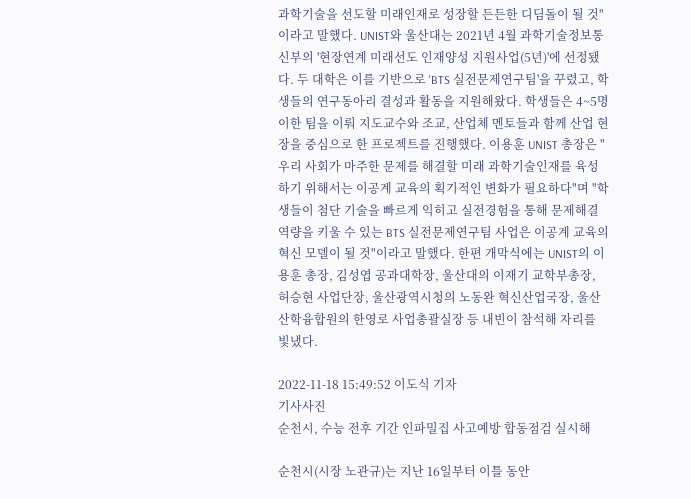과학기술을 선도할 미래인재로 성장할 든든한 디딤돌이 될 것"이라고 말했다. UNIST와 울산대는 2021년 4월 과학기술정보통신부의 '현장연계 미래선도 인재양성 지원사업(5년)'에 선정됐다. 두 대학은 이를 기반으로 'BTS 실전문제연구팀'을 꾸렸고, 학생들의 연구동아리 결성과 활동을 지원해왔다. 학생들은 4~5명이한 팀을 이뤄 지도교수와 조교, 산업체 멘토들과 함께 산업 현장을 중심으로 한 프로젝트를 진행했다. 이용훈 UNIST 총장은 "우리 사회가 마주한 문제를 해결할 미래 과학기술인재를 육성하기 위해서는 이공계 교육의 획기적인 변화가 필요하다"며 "학생들이 첨단 기술을 빠르게 익히고 실전경험을 통해 문제해결역량을 키울 수 있는 BTS 실전문제연구팀 사업은 이공계 교육의 혁신 모델이 될 것"이라고 말했다. 한편 개막식에는 UNIST의 이용훈 총장, 김성엽 공과대학장, 울산대의 이재기 교학부총장, 허승현 사업단장, 울산광역시청의 노동완 혁신산업국장, 울산산학융합원의 한영로 사업총괄실장 등 내빈이 참석해 자리를 빛냈다.

2022-11-18 15:49:52 이도식 기자
기사사진
순천시, 수능 전후 기간 인파밀집 사고예방 합동점검 실시해

순천시(시장 노관규)는 지난 16일부터 이틀 동안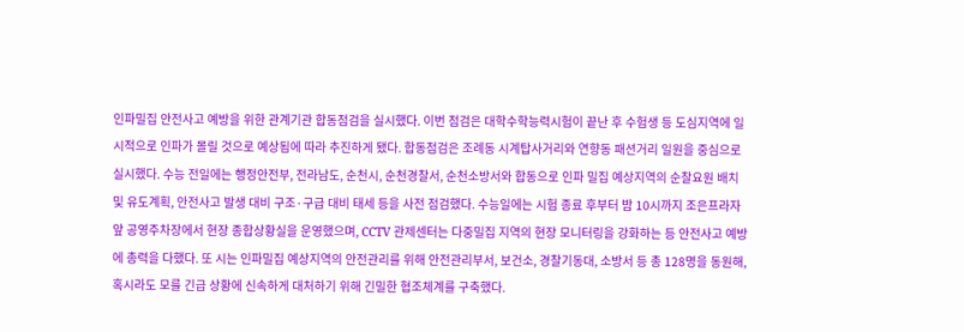인파밀집 안전사고 예방을 위한 관계기관 합동점검을 실시했다. 이번 점검은 대학수학능력시험이 끝난 후 수험생 등 도심지역에 일시적으로 인파가 몰릴 것으로 예상됨에 따라 추진하게 됐다. 합동점검은 조례동 시계탑사거리와 연향동 패션거리 일원을 중심으로 실시했다. 수능 전일에는 행정안전부, 전라남도, 순천시, 순천경찰서, 순천소방서와 합동으로 인파 밀집 예상지역의 순찰요원 배치 및 유도계획, 안전사고 발생 대비 구조·구급 대비 태세 등을 사전 점검했다. 수능일에는 시험 종료 후부터 밤 10시까지 조은프라자 앞 공영주차장에서 현장 종합상황실을 운영했으며, CCTV 관제센터는 다중밀집 지역의 현장 모니터링을 강화하는 등 안전사고 예방에 총력을 다했다. 또 시는 인파밀집 예상지역의 안전관리를 위해 안전관리부서, 보건소, 경찰기동대, 소방서 등 총 128명을 동원해, 혹시라도 모를 긴급 상황에 신속하게 대처하기 위해 긴밀한 협조체계를 구축했다.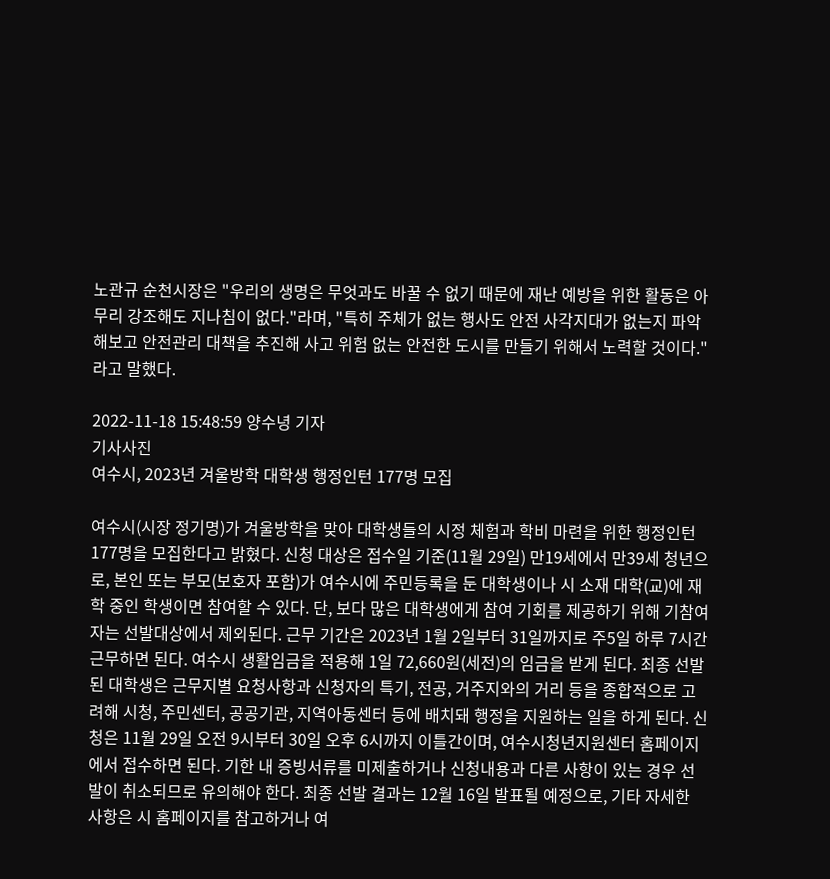노관규 순천시장은 "우리의 생명은 무엇과도 바꿀 수 없기 때문에 재난 예방을 위한 활동은 아무리 강조해도 지나침이 없다."라며, "특히 주체가 없는 행사도 안전 사각지대가 없는지 파악해보고 안전관리 대책을 추진해 사고 위험 없는 안전한 도시를 만들기 위해서 노력할 것이다."라고 말했다.

2022-11-18 15:48:59 양수녕 기자
기사사진
여수시, 2023년 겨울방학 대학생 행정인턴 177명 모집

여수시(시장 정기명)가 겨울방학을 맞아 대학생들의 시정 체험과 학비 마련을 위한 행정인턴 177명을 모집한다고 밝혔다. 신청 대상은 접수일 기준(11월 29일) 만19세에서 만39세 청년으로, 본인 또는 부모(보호자 포함)가 여수시에 주민등록을 둔 대학생이나 시 소재 대학(교)에 재학 중인 학생이면 참여할 수 있다. 단, 보다 많은 대학생에게 참여 기회를 제공하기 위해 기참여자는 선발대상에서 제외된다. 근무 기간은 2023년 1월 2일부터 31일까지로 주5일 하루 7시간 근무하면 된다. 여수시 생활임금을 적용해 1일 72,660원(세전)의 임금을 받게 된다. 최종 선발된 대학생은 근무지별 요청사항과 신청자의 특기, 전공, 거주지와의 거리 등을 종합적으로 고려해 시청, 주민센터, 공공기관, 지역아동센터 등에 배치돼 행정을 지원하는 일을 하게 된다. 신청은 11월 29일 오전 9시부터 30일 오후 6시까지 이틀간이며, 여수시청년지원센터 홈페이지에서 접수하면 된다. 기한 내 증빙서류를 미제출하거나 신청내용과 다른 사항이 있는 경우 선발이 취소되므로 유의해야 한다. 최종 선발 결과는 12월 16일 발표될 예정으로, 기타 자세한 사항은 시 홈페이지를 참고하거나 여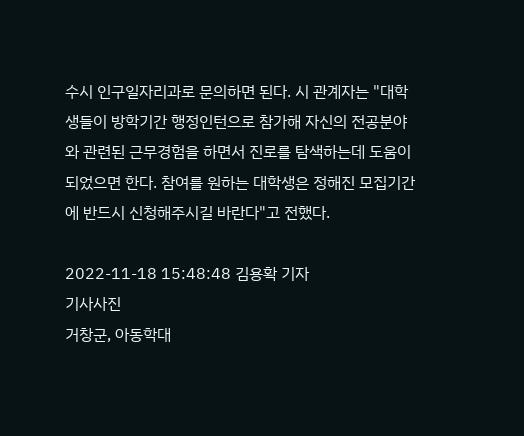수시 인구일자리과로 문의하면 된다. 시 관계자는 "대학생들이 방학기간 행정인턴으로 참가해 자신의 전공분야와 관련된 근무경험을 하면서 진로를 탐색하는데 도움이 되었으면 한다. 참여를 원하는 대학생은 정해진 모집기간에 반드시 신청해주시길 바란다"고 전했다.

2022-11-18 15:48:48 김용확 기자
기사사진
거창군, 아동학대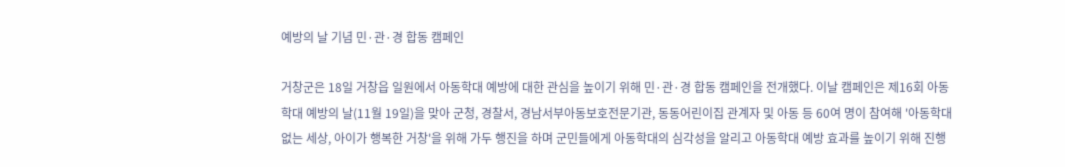예방의 날 기념 민·관·경 합동 캠페인

거창군은 18일 거창읍 일원에서 아동학대 예방에 대한 관심을 높이기 위해 민·관·경 합동 캠페인을 전개했다. 이날 캠페인은 제16회 아동학대 예방의 날(11월 19일)을 맞아 군청, 경찰서, 경남서부아동보호전문기관, 동동어린이집 관계자 및 아동 등 60여 명이 참여해 '아동학대 없는 세상, 아이가 행복한 거창'을 위해 가두 행진을 하며 군민들에게 아동학대의 심각성을 알리고 아동학대 예방 효과를 높이기 위해 진행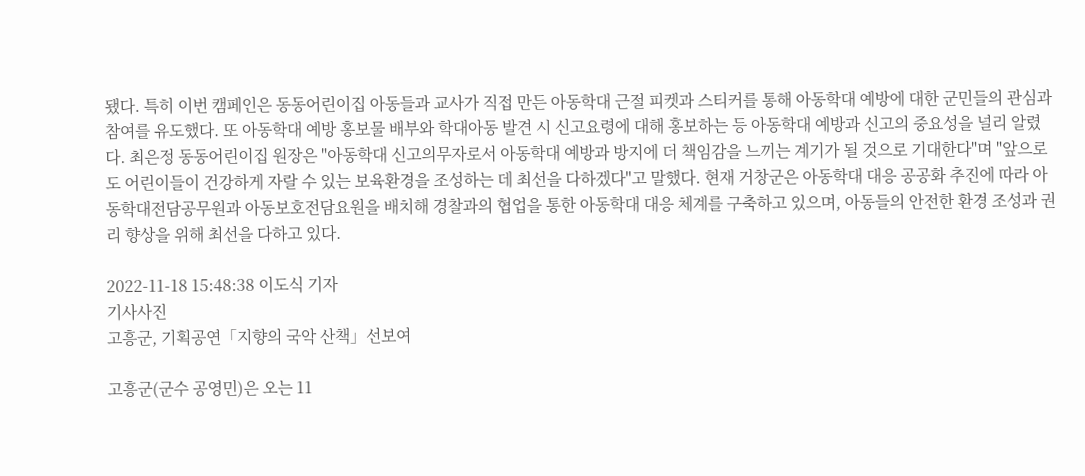됐다. 특히 이번 캠페인은 동동어린이집 아동들과 교사가 직접 만든 아동학대 근절 피켓과 스티커를 통해 아동학대 예방에 대한 군민들의 관심과 참여를 유도했다. 또 아동학대 예방 홍보물 배부와 학대아동 발견 시 신고요령에 대해 홍보하는 등 아동학대 예방과 신고의 중요성을 널리 알렸다. 최은정 동동어린이집 원장은 "아동학대 신고의무자로서 아동학대 예방과 방지에 더 책임감을 느끼는 계기가 될 것으로 기대한다"며 "앞으로도 어린이들이 건강하게 자랄 수 있는 보육환경을 조성하는 데 최선을 다하겠다"고 말했다. 현재 거창군은 아동학대 대응 공공화 추진에 따라 아동학대전담공무원과 아동보호전담요원을 배치해 경찰과의 협업을 통한 아동학대 대응 체계를 구축하고 있으며, 아동들의 안전한 환경 조성과 권리 향상을 위해 최선을 다하고 있다.

2022-11-18 15:48:38 이도식 기자
기사사진
고흥군, 기획공연「지향의 국악 산책」선보여

고흥군(군수 공영민)은 오는 11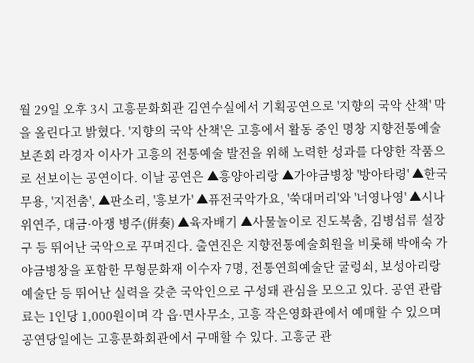월 29일 오후 3시 고흥문화회관 김연수실에서 기획공연으로 '지향의 국악 산책' 막을 올린다고 밝혔다. '지향의 국악 산책'은 고흥에서 활동 중인 명창 지향전통예술보존회 라경자 이사가 고흥의 전통예술 발전을 위해 노력한 성과를 다양한 작품으로 선보이는 공연이다. 이날 공연은 ▲흥양아리랑 ▲가야금병창 '방아타령' ▲한국무용, '지전춤', ▲판소리, '흥보가' ▲퓨전국악가요, '쑥대머리'와 '너영나영' ▲시나위연주, 대금·아쟁 병주(倂奏) ▲육자배기 ▲사물놀이로 진도북춤, 김병섭류 설장구 등 뛰어난 국악으로 꾸며진다. 출연진은 지향전통예술회원을 비롯해 박애숙 가야금병창을 포함한 무형문화재 이수자 7명, 전통연희예술단 굴렁쇠, 보성아리랑예술단 등 뛰어난 실력을 갖춘 국악인으로 구성돼 관심을 모으고 있다. 공연 관람료는 1인당 1,000원이며 각 읍·면사무소, 고흥 작은영화관에서 예매할 수 있으며 공연당일에는 고흥문화회관에서 구매할 수 있다. 고흥군 관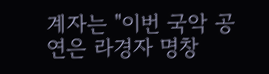계자는 "이번 국악 공연은 라경자 명창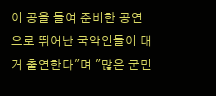이 공을 들여 준비한 공연으로 뛰어난 국악인들이 대거 출연한다"며 "많은 군민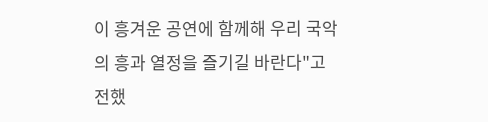이 흥겨운 공연에 함께해 우리 국악의 흥과 열정을 즐기길 바란다"고 전했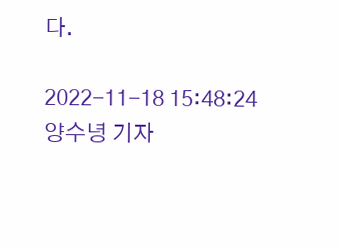다.

2022-11-18 15:48:24 양수녕 기자